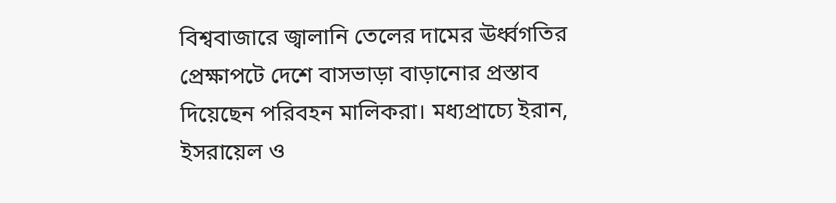বিশ্ববাজারে জ্বালানি তেলের দামের ঊর্ধ্বগতির প্রেক্ষাপটে দেশে বাসভাড়া বাড়ানোর প্রস্তাব দিয়েছেন পরিবহন মালিকরা। মধ্যপ্রাচ্যে ইরান, ইসরায়েল ও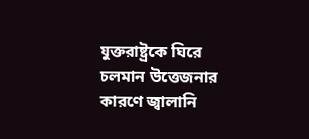যুক্তরাষ্ট্রকে ঘিরে চলমান উত্তেজনার কারণে জ্বালানি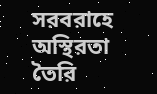সরবরাহে অস্থিরতা তৈরি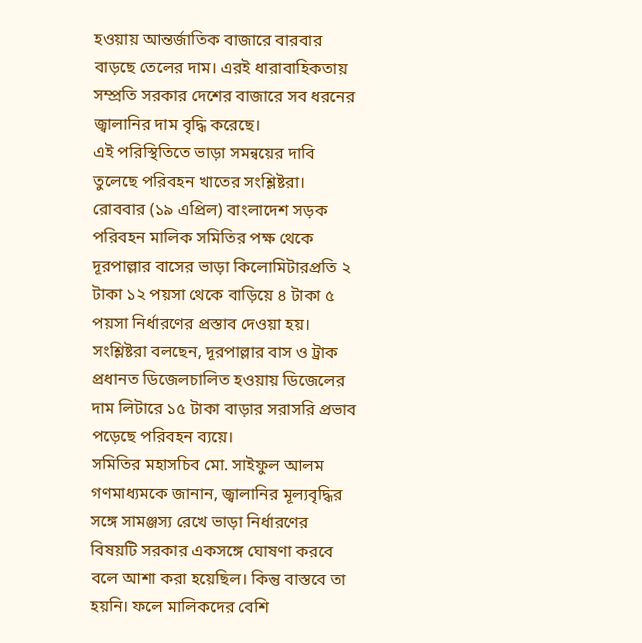হওয়ায় আন্তর্জাতিক বাজারে বারবার বাড়ছে তেলের দাম। এরই ধারাবাহিকতায় সম্প্রতি সরকার দেশের বাজারে সব ধরনের জ্বালানির দাম বৃদ্ধি করেছে।
এই পরিস্থিতিতে ভাড়া সমন্বয়ের দাবি তুলেছে পরিবহন খাতের সংশ্লিষ্টরা। রোববার (১৯ এপ্রিল) বাংলাদেশ সড়ক পরিবহন মালিক সমিতির পক্ষ থেকে দূরপাল্লার বাসের ভাড়া কিলোমিটারপ্রতি ২ টাকা ১২ পয়সা থেকে বাড়িয়ে ৪ টাকা ৫ পয়সা নির্ধারণের প্রস্তাব দেওয়া হয়। সংশ্লিষ্টরা বলছেন, দূরপাল্লার বাস ও ট্রাক প্রধানত ডিজেলচালিত হওয়ায় ডিজেলের দাম লিটারে ১৫ টাকা বাড়ার সরাসরি প্রভাব পড়েছে পরিবহন ব্যয়ে।
সমিতির মহাসচিব মো. সাইফুল আলম গণমাধ্যমকে জানান, জ্বালানির মূল্যবৃদ্ধির সঙ্গে সামঞ্জস্য রেখে ভাড়া নির্ধারণের বিষয়টি সরকার একসঙ্গে ঘোষণা করবে বলে আশা করা হয়েছিল। কিন্তু বাস্তবে তা হয়নি। ফলে মালিকদের বেশি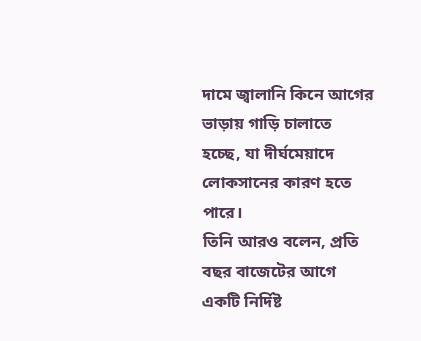দামে জ্বালানি কিনে আগের ভাড়ায় গাড়ি চালাতে হচ্ছে, যা দীর্ঘমেয়াদে লোকসানের কারণ হতে পারে।
তিনি আরও বলেন, প্রতি বছর বাজেটের আগে একটি নির্দিষ্ট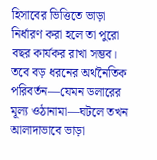হিসাবের ভিত্তিতে ভাড়া নির্ধারণ করা হলে তা পুরো বছর কার্যকর রাখা সম্ভব। তবে বড় ধরনের অর্থনৈতিক পরিবর্তন—যেমন ডলারের মূল্য ওঠানামা—ঘটলে তখন আলাদাভাবে ভাড়া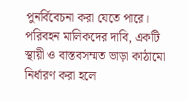পুনর্বিবেচনা করা যেতে পারে।
পরিবহন মালিকদের দাবি, একটি স্থায়ী ও বাস্তবসম্মত ভাড়া কাঠামো নির্ধারণ করা হলে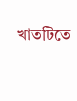খাতটিতে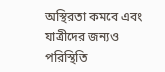অস্থিরতা কমবে এবং যাত্রীদের জন্যও পরিস্থিতি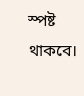স্পষ্ট থাকবে।